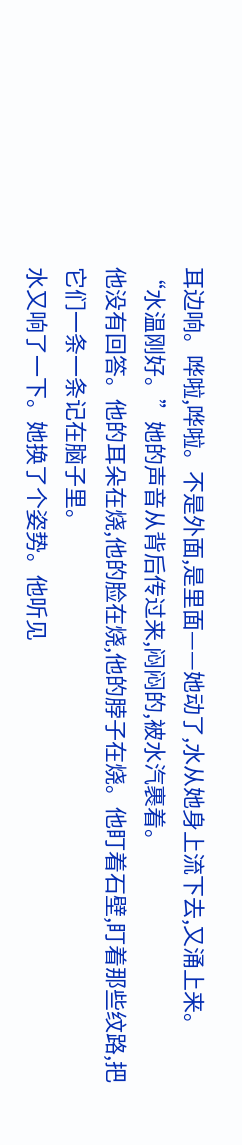耳边响。哗啦,哗啦。不是外面,是里面——她动了,水从她身上流下去,又涌上来。
“水温刚好。”她的声音从背后传过来,闷闷的,被水汽裹着。
他没有回答。他的耳朵在烧,他的脸在烧,他的脖子在烧。他盯着石壁,盯着那些纹路,把它们一条一条记在脑子里。
水又响了一下。她换了个姿势。他听见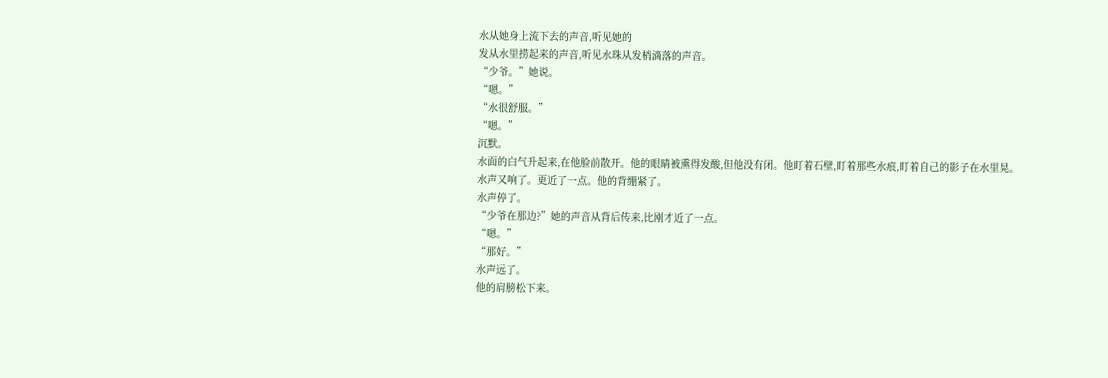水从她身上流下去的声音,听见她的
发从水里捞起来的声音,听见水珠从发梢滴落的声音。
“少爷。”她说。
“嗯。”
“水很舒服。”
“嗯。”
沉默。
水面的白气升起来,在他脸前散开。他的眼睛被熏得发酸,但他没有闭。他盯着石壁,盯着那些水痕,盯着自己的影子在水里晃。
水声又响了。更近了一点。他的背绷紧了。
水声停了。
“少爷在那边?”她的声音从背后传来,比刚才近了一点。
“嗯。”
“那好。”
水声远了。
他的肩膀松下来。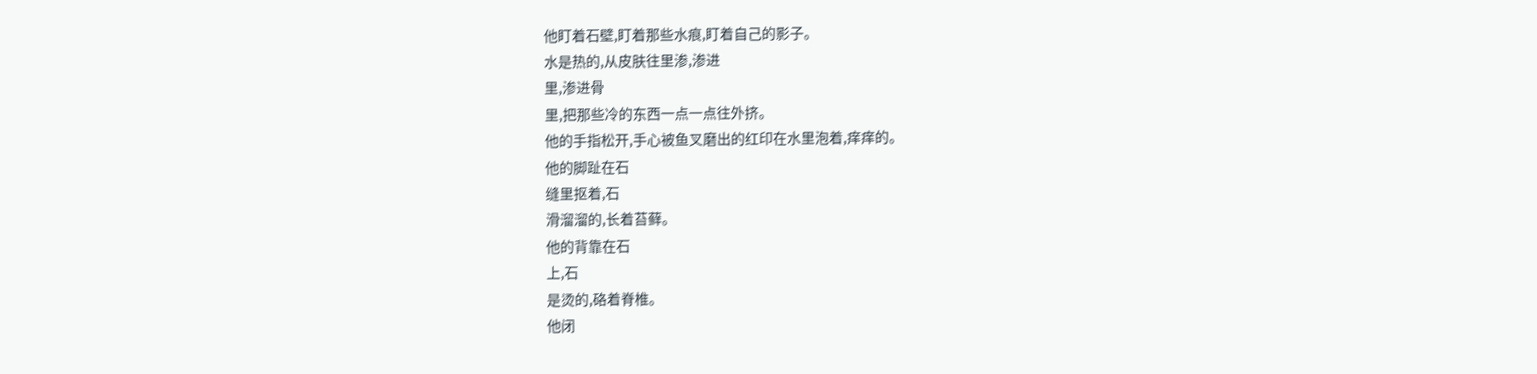他盯着石壁,盯着那些水痕,盯着自己的影子。
水是热的,从皮肤往里渗,渗进
里,渗进骨
里,把那些冷的东西一点一点往外挤。
他的手指松开,手心被鱼叉磨出的红印在水里泡着,痒痒的。
他的脚趾在石
缝里抠着,石
滑溜溜的,长着苔藓。
他的背靠在石
上,石
是烫的,硌着脊椎。
他闭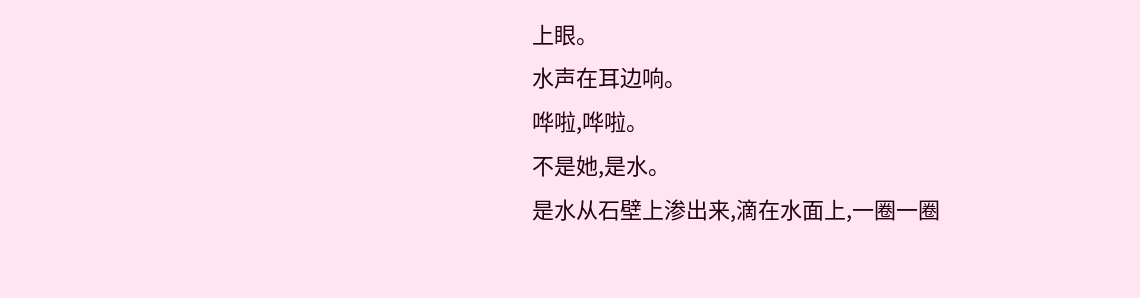上眼。
水声在耳边响。
哗啦,哗啦。
不是她,是水。
是水从石壁上渗出来,滴在水面上,一圈一圈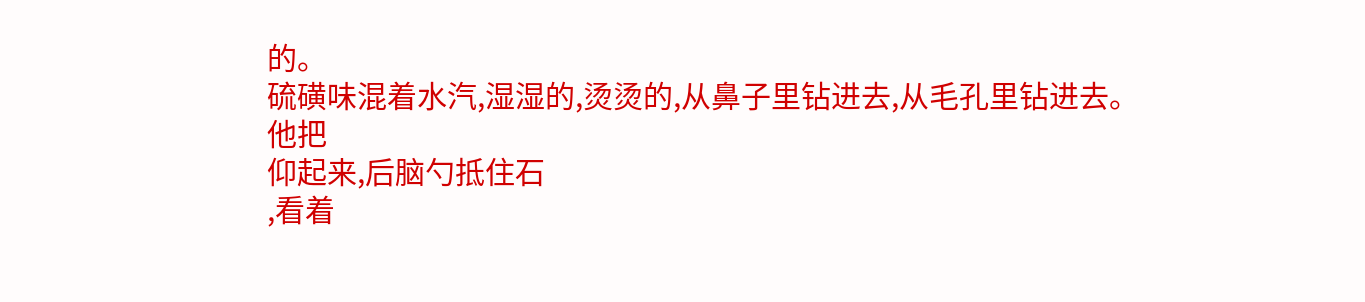的。
硫磺味混着水汽,湿湿的,烫烫的,从鼻子里钻进去,从毛孔里钻进去。
他把
仰起来,后脑勺抵住石
,看着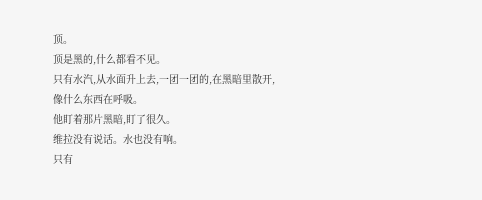顶。
顶是黑的,什么都看不见。
只有水汽,从水面升上去,一团一团的,在黑暗里散开,像什么东西在呼吸。
他盯着那片黑暗,盯了很久。
维拉没有说话。水也没有响。
只有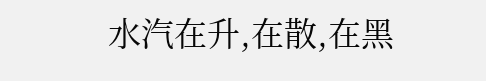水汽在升,在散,在黑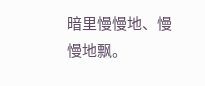暗里慢慢地、慢慢地飘。